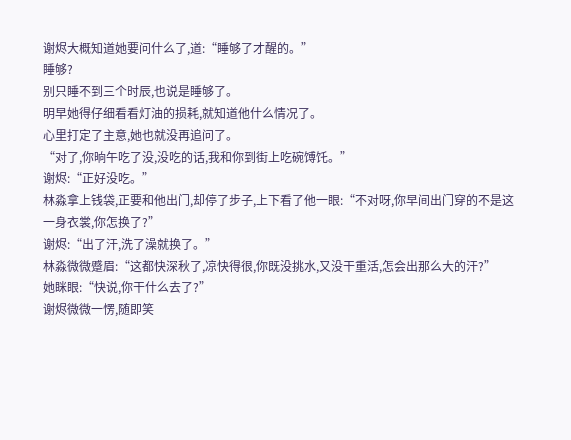谢烬大概知道她要问什么了,道:“睡够了才醒的。”
睡够?
别只睡不到三个时辰,也说是睡够了。
明早她得仔细看看灯油的损耗,就知道他什么情况了。
心里打定了主意,她也就没再追问了。
“对了,你晌午吃了没,没吃的话,我和你到街上吃碗馎饦。”
谢烬:“正好没吃。”
林淼拿上钱袋,正要和他出门,却停了步子,上下看了他一眼:“不对呀,你早间出门穿的不是这一身衣裳,你怎换了?”
谢烬:“出了汗,洗了澡就换了。”
林淼微微蹙眉:“这都快深秋了,凉快得很,你既没挑水,又没干重活,怎会出那么大的汗?”
她眯眼:“快说,你干什么去了?”
谢烬微微一愣,随即笑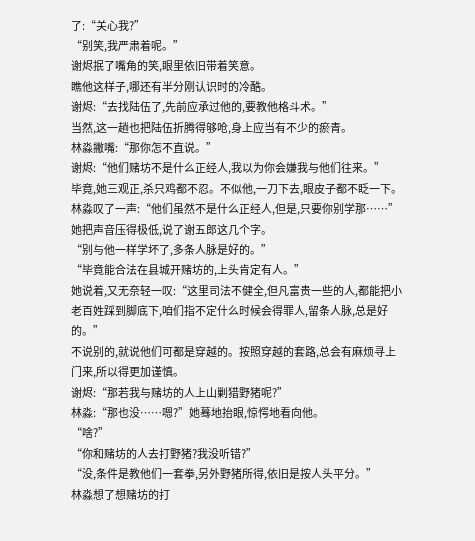了:“关心我?”
“别笑,我严肃着呢。”
谢烬抿了嘴角的笑,眼里依旧带着笑意。
瞧他这样子,哪还有半分刚认识时的冷酷。
谢烬:“去找陆伍了,先前应承过他的,要教他格斗术。”
当然,这一趟也把陆伍折腾得够呛,身上应当有不少的瘀青。
林淼撇嘴:“那你怎不直说。”
谢烬:“他们赌坊不是什么正经人,我以为你会嫌我与他们往来。”
毕竟,她三观正,杀只鸡都不忍。不似他,一刀下去,眼皮子都不眨一下。
林淼叹了一声:“他们虽然不是什么正经人,但是,只要你别学那……”她把声音压得极低,说了谢五郎这几个字。
“别与他一样学坏了,多条人脉是好的。”
“毕竟能合法在县城开赌坊的,上头肯定有人。”
她说着,又无奈轻一叹:“这里司法不健全,但凡富贵一些的人,都能把小老百姓踩到脚底下,咱们指不定什么时候会得罪人,留条人脉,总是好的。”
不说别的,就说他们可都是穿越的。按照穿越的套路,总会有麻烦寻上门来,所以得更加谨慎。
谢烬:“那若我与赌坊的人上山剿猎野猪呢?”
林淼:“那也没……嗯?”她蓦地抬眼,惊愕地看向他。
“啥?”
“你和赌坊的人去打野猪?我没听错?”
“没,条件是教他们一套拳,另外野猪所得,依旧是按人头平分。”
林淼想了想赌坊的打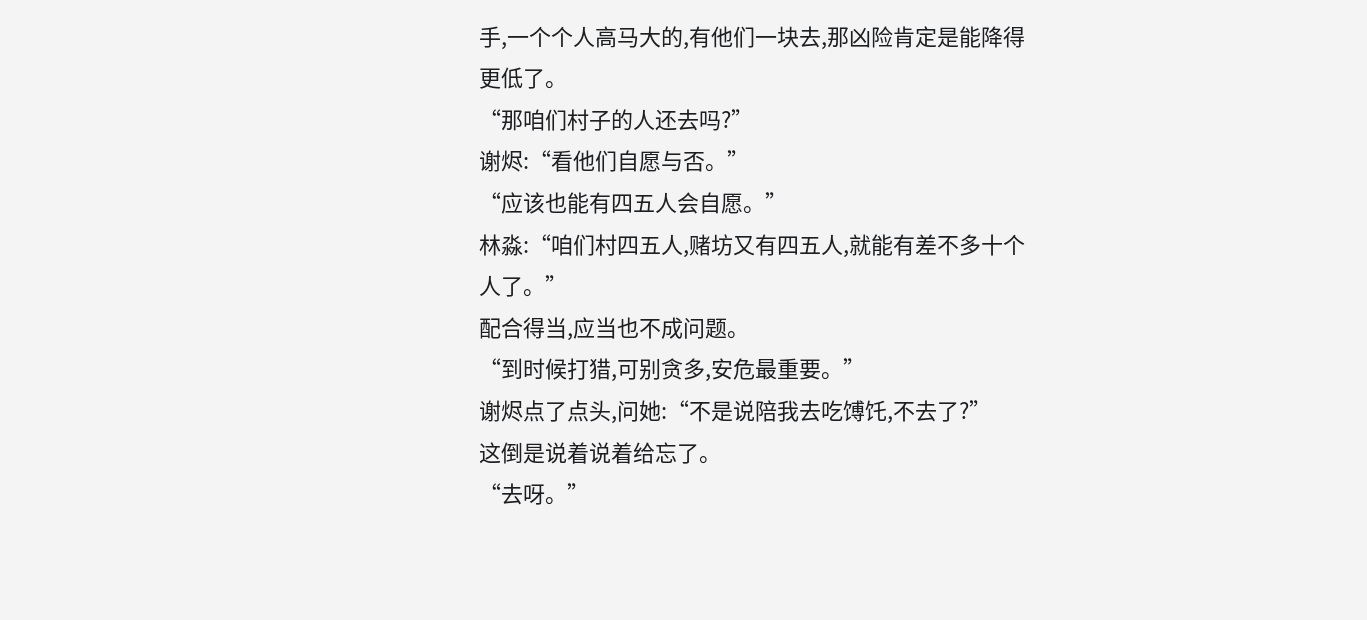手,一个个人高马大的,有他们一块去,那凶险肯定是能降得更低了。
“那咱们村子的人还去吗?”
谢烬:“看他们自愿与否。”
“应该也能有四五人会自愿。”
林淼:“咱们村四五人,赌坊又有四五人,就能有差不多十个人了。”
配合得当,应当也不成问题。
“到时候打猎,可别贪多,安危最重要。”
谢烬点了点头,问她:“不是说陪我去吃馎饦,不去了?”
这倒是说着说着给忘了。
“去呀。”